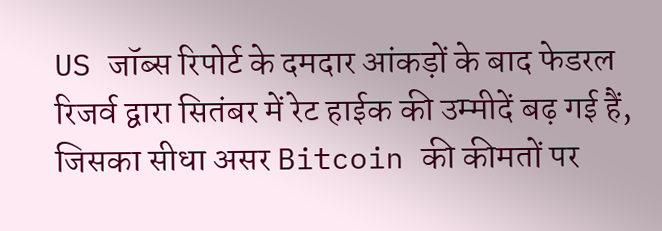US जॉब्स रिपोर्ट के दमदार आंकड़ों के बाद फेडरल रिजर्व द्वारा सितंबर में रेट हाईक की उम्मीदें बढ़ गई हैं, जिसका सीधा असर Bitcoin की कीमतों पर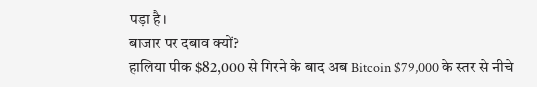पड़ा है।
बाजार पर दबाव क्यों?
हालिया पीक $82,000 से गिरने के बाद अब Bitcoin $79,000 के स्तर से नीचे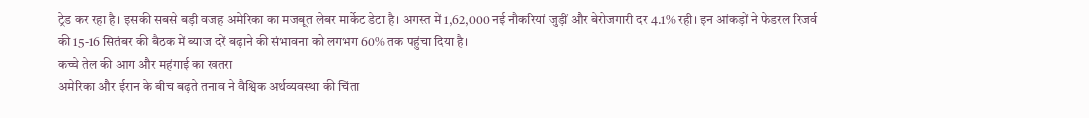ट्रेड कर रहा है। इसकी सबसे बड़ी वजह अमेरिका का मजबूत लेबर मार्केट डेटा है। अगस्त में 1,62,000 नई नौकरियां जुड़ीं और बेरोजगारी दर 4.1% रही। इन आंकड़ों ने फेडरल रिजर्व की 15-16 सितंबर की बैठक में ब्याज दरें बढ़ाने की संभावना को लगभग 60% तक पहुंचा दिया है।
कच्चे तेल की आग और महंगाई का खतरा
अमेरिका और ईरान के बीच बढ़ते तनाव ने वैश्विक अर्थव्यवस्था की चिंता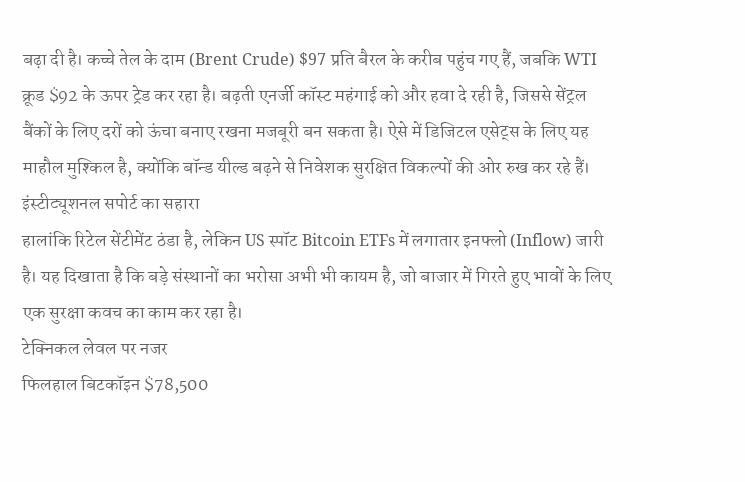बढ़ा दी है। कच्चे तेल के दाम (Brent Crude) $97 प्रति बैरल के करीब पहुंच गए हैं, जबकि WTI क्रूड $92 के ऊपर ट्रेड कर रहा है। बढ़ती एनर्जी कॉस्ट महंगाई को और हवा दे रही है, जिससे सेंट्रल बैंकों के लिए दरों को ऊंचा बनाए रखना मजबूरी बन सकता है। ऐसे में डिजिटल एसेट्स के लिए यह माहौल मुश्किल है, क्योंकि बॉन्ड यील्ड बढ़ने से निवेशक सुरक्षित विकल्पों की ओर रुख कर रहे हैं।
इंस्टीट्यूशनल सपोर्ट का सहारा
हालांकि रिटेल सेंटीमेंट ठंडा है, लेकिन US स्पॉट Bitcoin ETFs में लगातार इनफ्लो (Inflow) जारी है। यह दिखाता है कि बड़े संस्थानों का भरोसा अभी भी कायम है, जो बाजार में गिरते हुए भावों के लिए एक सुरक्षा कवच का काम कर रहा है।
टेक्निकल लेवल पर नजर
फिलहाल बिटकॉइन $78,500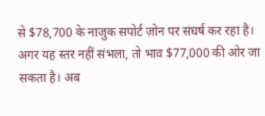से $78,700 के नाजुक सपोर्ट ज़ोन पर संघर्ष कर रहा है। अगर यह स्तर नहीं संभला, तो भाव $77,000 की ओर जा सकता है। अब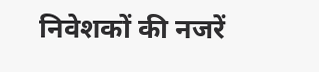निवेशकों की नजरें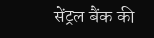सेंट्रल बैंक की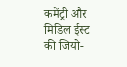कमेंट्री और मिडिल ईस्ट की जियो-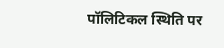पॉलिटिकल स्थिति पर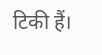टिकी हैं।